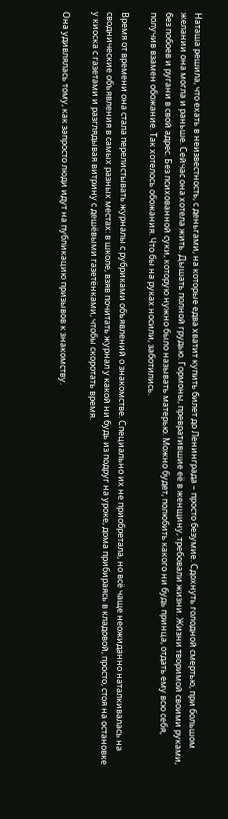Наташа решила, что ехать в неизвестность, с деньгами, на которые едва хватит купить билет до Ленинграда – просто безумие. Сдохнуть голодной смертью, при большом желании она могла и раньше. Сейчас она хотела жить. Дышать полной грудью. Гормоны, превратившие её в женщину, требовали жизни. Жизни творимой своими руками, без побоев и ругани в свой адрес. Без психованной суки, которую нужно было называть матерью. Можно будет, полюбить какого ни будь принца, отдать ему всю себя, получив взамен обожание. Так хотелось обожания. Что бы на руках носили, заботились.

Время от времени она стала перелистывать журналы с рубриками объявлений о знакомстве. Специально их не приобретала, но всё чаще неожиданно наталкивалась на своднические объявления в самых разных местах: в школе, взяв почитать журнал у какой ни будь из подруг на уроке, дома прибираясь в кладовой, просто, стоя на остановке у киоска с газетами и разглядывая витрину с дешёвыми газетёнками, чтобы скоротать время.

Она удивлялась тому, как запросто люди идут на публикацию призывов к знакомству.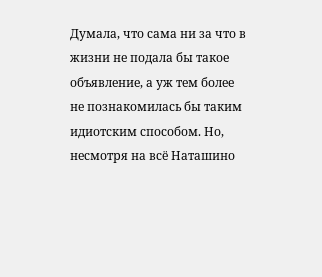Думала, что сама ни за что в жизни не подала бы такое объявление, а уж тем более не познакомилась бы таким идиотским способом. Но, несмотря на всё Наташино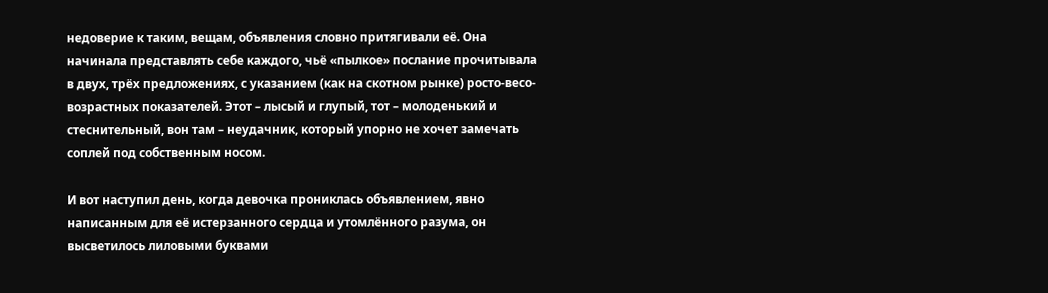недоверие к таким, вещам, объявления словно притягивали её. Она начинала представлять себе каждого, чьё «пылкое» послание прочитывала в двух, трёх предложениях, с указанием (как на скотном рынке) росто-весо-возрастных показателей. Этот – лысый и глупый, тот – молоденький и стеснительный, вон там – неудачник, который упорно не хочет замечать соплей под собственным носом.

И вот наступил день, когда девочка прониклась объявлением, явно написанным для её истерзанного сердца и утомлённого разума, он высветилось лиловыми буквами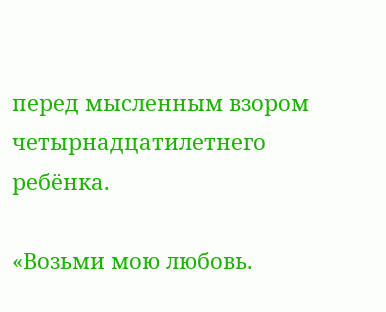перед мысленным взором четырнадцатилетнего ребёнка.

«Возьми мою любовь.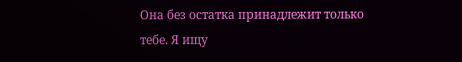Она без остатка принадлежит только тебе. Я ищу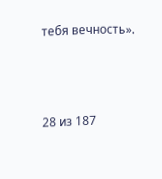тебя вечность».



28 из 187